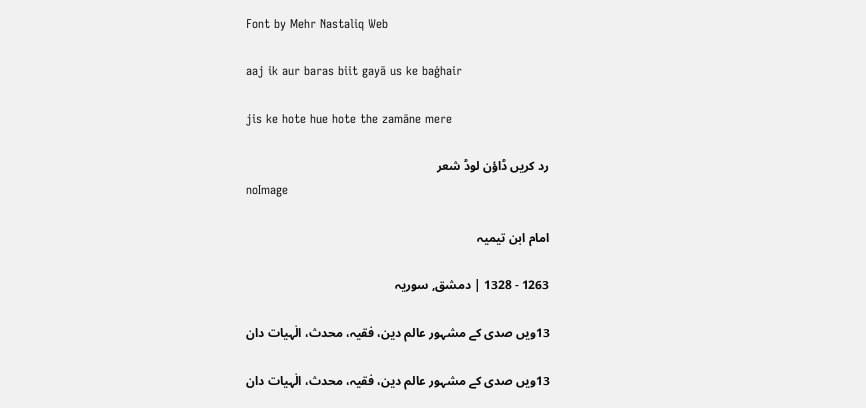Font by Mehr Nastaliq Web

aaj ik aur baras biit gayā us ke baġhair

jis ke hote hue hote the zamāne mere

رد کریں ڈاؤن لوڈ شعر
noImage

امام ابن تیمیہ

1263 - 1328 | دمشق, سوریہ

13ویں صدی کے مشہور عالم دین، فقیہ، محدث، الٰہیات دان

13ویں صدی کے مشہور عالم دین، فقیہ، محدث، الٰہیات دان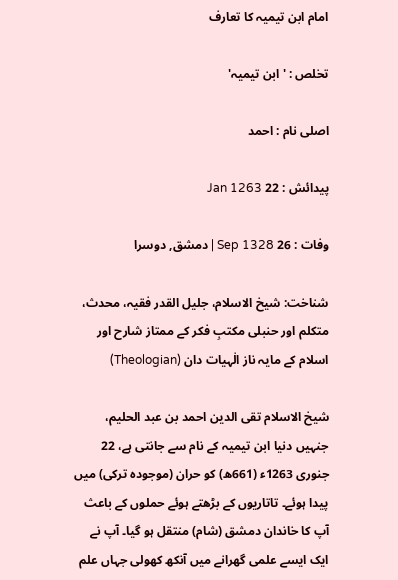امام ابن تیمیہ کا تعارف

تخلص : 'ابن تیمیہ'

اصلی نام : احمد

پیدائش : 22 Jan 1263

وفات : 26 Sep 1328 | دمشق, دوسرا

شناخت: شیخ الاسلام، جلیل القدر فقیہ، محدث، متکلم اور حنبلی مکتبِ فکر کے ممتاز شارح اور اسلام کے مایہ ناز الٰہیات دان (Theologian)

شیخ الاسلام تقی الدین احمد بن عبد الحلیم، جنہیں دنیا ابن تیمیہ کے نام سے جانتی ہے، 22 جنوری 1263ء (661ھ) کو حران (موجودہ ترکی) میں پیدا ہوئے۔ تاتاریوں کے بڑھتے ہوئے حملوں کے باعث آپ کا خاندان دمشق (شام) منتقل ہو گیا۔ آپ نے ایک ایسے علمی گھرانے میں آنکھ کھولی جہاں علم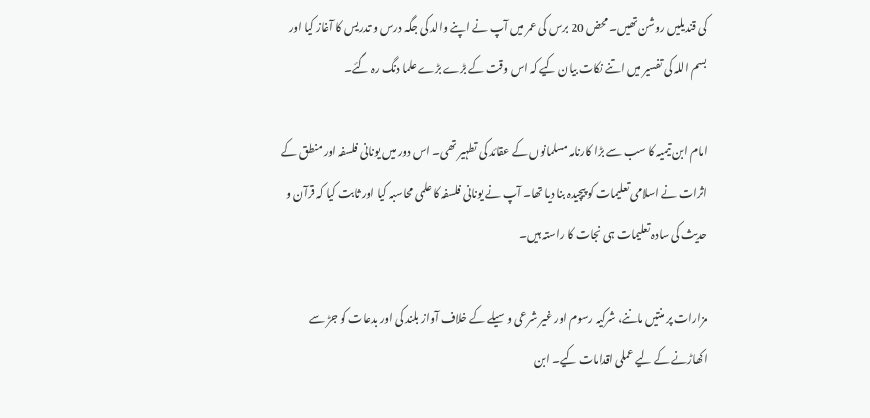کی قندیلیں روشن تھیں۔ محض 20 برس کی عمر میں آپ نے اپنے والد کی جگہ درس و تدریس کا آغاز کیا اور بسم اللہ کی تفسیر میں اتنے نکات بیان کیے کہ اس وقت کے بڑے بڑے علما دنگ رہ گئے۔

امام ابن تیمیہ کا سب سے بڑا کارنامہ مسلمانوں کے عقائد کی تطہیر تھی۔ اس دور میں یونانی فلسفہ اور منطق کے اثرات نے اسلامی تعلیمات کو پیچیدہ بنا دیا تھا۔ آپ نے یونانی فلسفہ کا علمی محاسبہ کیا اور ثابت کیا کہ قرآن و حدیث کی سادہ تعلیمات ہی نجات کا راستہ ہیں۔

مزارات پر منتیں ماننے، شرکیہ رسوم اور غیر شرعی وسیلے کے خلاف آواز بلند کی اور بدعات کو جڑ سے اکھاڑنے کے لیے عملی اقدامات کیے۔ ابن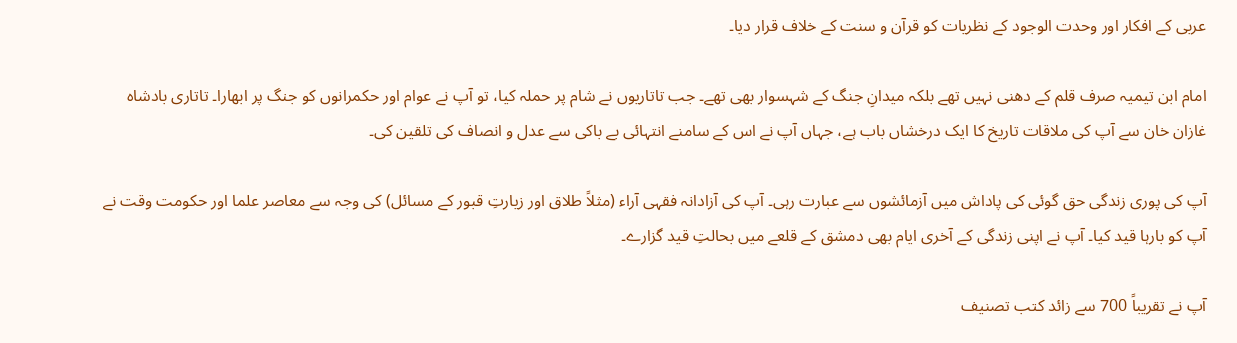عربی کے افکار اور وحدت الوجود کے نظریات کو قرآن و سنت کے خلاف قرار دیا۔

امام ابن تیمیہ صرف قلم کے دھنی نہیں تھے بلکہ میدانِ جنگ کے شہسوار بھی تھے۔ جب تاتاریوں نے شام پر حملہ کیا، تو آپ نے عوام اور حکمرانوں کو جنگ پر ابھارا۔ تاتاری بادشاہ غازان خان سے آپ کی ملاقات تاریخ کا ایک درخشاں باب ہے، جہاں آپ نے اس کے سامنے انتہائی بے باکی سے عدل و انصاف کی تلقین کی۔

آپ کی پوری زندگی حق گوئی کی پاداش میں آزمائشوں سے عبارت رہی۔ آپ کی آزادانہ فقہی آراء (مثلاً طلاق اور زیارتِ قبور کے مسائل) کی وجہ سے معاصر علما اور حکومت وقت نے آپ کو بارہا قید کیا۔ آپ نے اپنی زندگی کے آخری ایام بھی دمشق کے قلعے میں بحالتِ قید گزارے۔

آپ نے تقریباً 700 سے زائد کتب تصنیف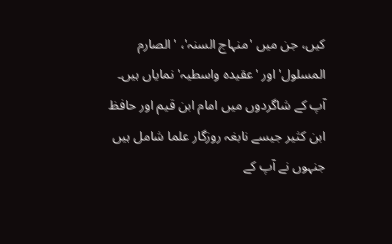کیں، جن میں 'منہاج السنہ'، 'الصارم المسلول' اور 'عقیدہ واسطیہ' نمایاں ہیں۔ آپ کے شاگردوں میں امام ابن قیم اور حافظ ابن کثیر جیسے نابغہ روزگار علما شامل ہیں جنہوں نے آپ کے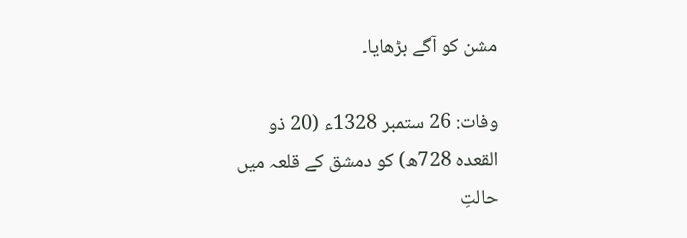مشن کو آگے بڑھایا۔

وفات: 26 ستمبر 1328ء (20 ذو القعدہ 728ھ) کو دمشق کے قلعہ میں حالتِ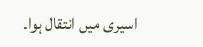اسیری میں انتقال ہوا۔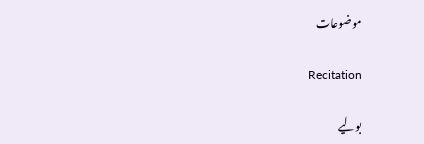موضوعات

Recitation

بولیے